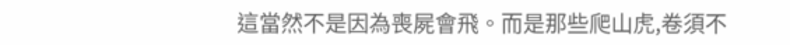這當然不是因為喪屍會飛。而是那些爬山虎,卷須不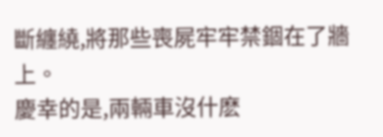斷纏繞,將那些喪屍牢牢禁錮在了牆上。
慶幸的是,兩輛車沒什麽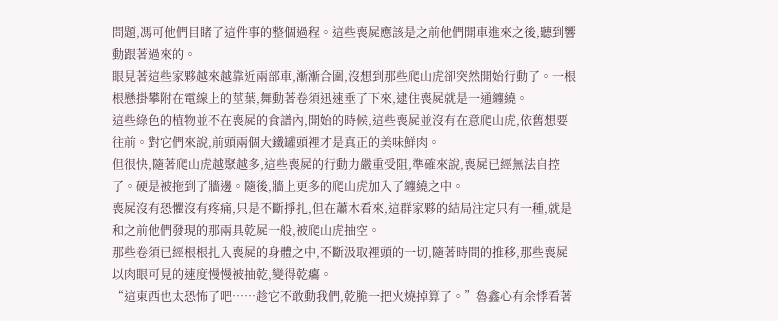問題,馮可他們目睹了這件事的整個過程。這些喪屍應該是之前他們開車進來之後,聽到響動跟著過來的。
眼見著這些家夥越來越靠近兩部車,漸漸合圍,沒想到那些爬山虎卻突然開始行動了。一根根懸掛攀附在電線上的莖葉,舞動著卷須迅速垂了下來,逮住喪屍就是一通纏繞。
這些綠色的植物並不在喪屍的食譜內,開始的時候,這些喪屍並沒有在意爬山虎,依舊想要往前。對它們來說,前頭兩個大鐵罐頭裡才是真正的美味鮮肉。
但很快,隨著爬山虎越聚越多,這些喪屍的行動力嚴重受阻,準確來說,喪屍已經無法自控了。硬是被拖到了牆邊。隨後,牆上更多的爬山虎加入了纏繞之中。
喪屍沒有恐懼沒有疼痛,只是不斷掙扎,但在蕭木看來,這群家夥的結局注定只有一種,就是和之前他們發現的那兩具乾屍一般,被爬山虎抽空。
那些卷須已經根根扎入喪屍的身體之中,不斷汲取裡頭的一切,隨著時間的推移,那些喪屍以肉眼可見的速度慢慢被抽乾,變得乾癟。
“這東西也太恐怖了吧……趁它不敢動我們,乾脆一把火燒掉算了。”魯鑫心有余悸看著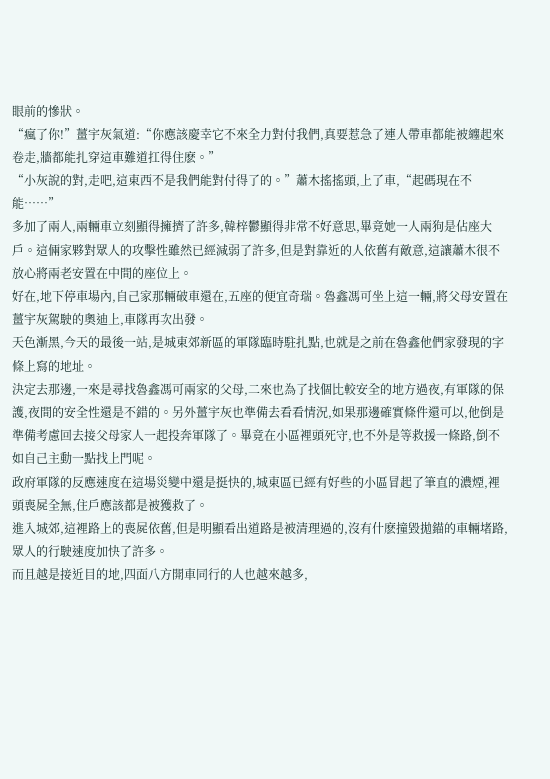眼前的慘狀。
“瘋了你!”薑宇灰氣道:“你應該慶幸它不來全力對付我們,真要惹急了連人帶車都能被纏起來卷走,牆都能扎穿這車難道扛得住麽。”
“小灰說的對,走吧,這東西不是我們能對付得了的。”蕭木搖搖頭,上了車,“起碼現在不能……”
多加了兩人,兩輛車立刻顯得擁擠了許多,韓梓鬱顯得非常不好意思,畢竟她一人兩狗是佔座大戶。這倆家夥對眾人的攻擊性雖然已經減弱了許多,但是對靠近的人依舊有敵意,這讓蕭木很不放心將兩老安置在中間的座位上。
好在,地下停車場內,自己家那輛破車還在,五座的便宜奇瑞。魯鑫馮可坐上這一輛,將父母安置在薑宇灰駕駛的奧迪上,車隊再次出發。
天色漸黑,今天的最後一站,是城東郊新區的軍隊臨時駐扎點,也就是之前在魯鑫他們家發現的字條上寫的地址。
決定去那邊,一來是尋找魯鑫馮可兩家的父母,二來也為了找個比較安全的地方過夜,有軍隊的保護,夜間的安全性還是不錯的。另外薑宇灰也準備去看看情況,如果那邊確實條件還可以,他倒是準備考慮回去接父母家人一起投奔軍隊了。畢竟在小區裡頭死守,也不外是等救援一條路,倒不如自己主動一點找上門呢。
政府軍隊的反應速度在這場災變中還是挺快的,城東區已經有好些的小區冒起了筆直的濃煙,裡頭喪屍全無,住戶應該都是被獲救了。
進入城郊,這裡路上的喪屍依舊,但是明顯看出道路是被清理過的,沒有什麽撞毀拋錨的車輛堵路,眾人的行駛速度加快了許多。
而且越是接近目的地,四面八方開車同行的人也越來越多,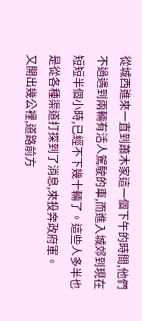從城西進來一直到蕭木家這一個下午的時間,他們不過遇到兩輛有活人駕駛的車,而進入城郊到現在短短半個小時,已經不下幾十輛了。這些人多半也是從各種渠道打探到了消息,來投奔政府軍。
又開出幾公裡,道路前方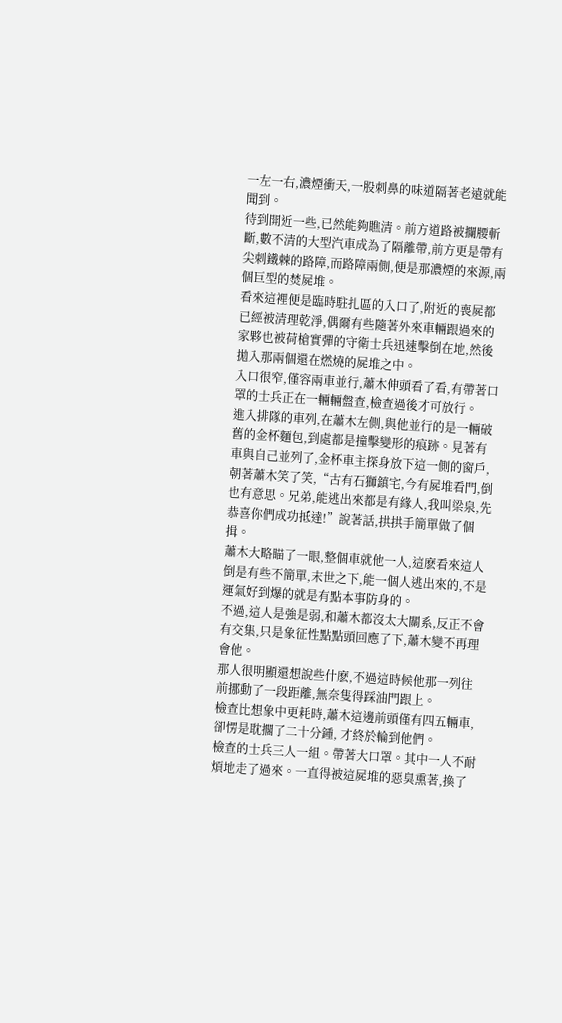一左一右,濃煙衝天,一股刺鼻的味道隔著老遠就能聞到。
待到開近一些,已然能夠瞧清。前方道路被攔腰斬斷,數不清的大型汽車成為了隔離帶,前方更是帶有尖刺鐵棘的路障,而路障兩側,便是那濃煙的來源,兩個巨型的焚屍堆。
看來這裡便是臨時駐扎區的入口了,附近的喪屍都已經被清理乾淨,偶爾有些隨著外來車輛跟過來的家夥也被荷槍實彈的守衛士兵迅速擊倒在地,然後拋入那兩個還在燃燒的屍堆之中。
入口很窄,僅容兩車並行,蕭木伸頭看了看,有帶著口罩的士兵正在一輛輛盤查,檢查過後才可放行。
進入排隊的車列,在蕭木左側,與他並行的是一輛破舊的金杯麵包,到處都是撞擊變形的痕跡。見著有車與自己並列了,金杯車主探身放下這一側的窗戶,朝著蕭木笑了笑,“古有石獅鎮宅,今有屍堆看門,倒也有意思。兄弟,能逃出來都是有緣人,我叫梁泉,先恭喜你們成功抵達!”說著話,拱拱手簡單做了個揖。
蕭木大略瞄了一眼,整個車就他一人,這麽看來這人倒是有些不簡單,末世之下,能一個人逃出來的,不是運氣好到爆的就是有點本事防身的。
不過,這人是強是弱,和蕭木都沒太大關系,反正不會有交集,只是象征性點點頭回應了下,蕭木變不再理會他。
那人很明顯還想說些什麽,不過這時候他那一列往前挪動了一段距離,無奈隻得踩油門跟上。
檢查比想象中更耗時,蕭木這邊前頭僅有四五輛車,卻愣是耽擱了二十分鍾, 才終於輪到他們。
檢查的士兵三人一組。帶著大口罩。其中一人不耐煩地走了過來。一直得被這屍堆的惡臭熏著,換了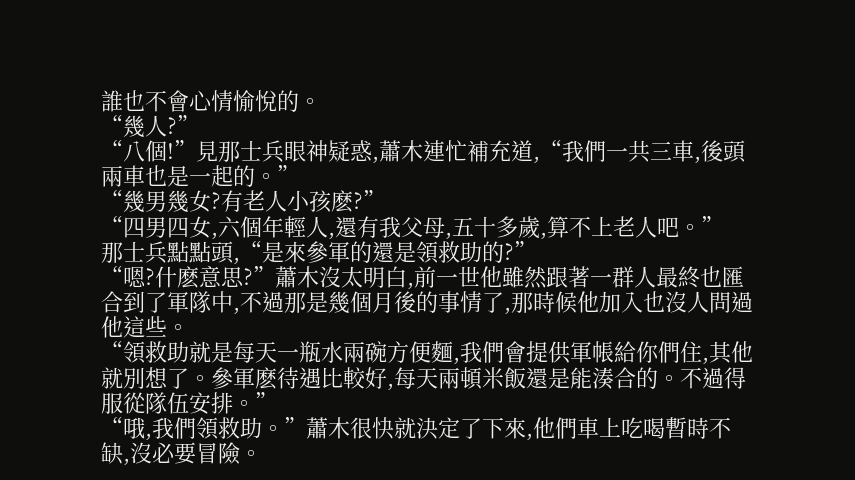誰也不會心情愉悅的。
“幾人?”
“八個!”見那士兵眼神疑惑,蕭木連忙補充道,“我們一共三車,後頭兩車也是一起的。”
“幾男幾女?有老人小孩麽?”
“四男四女,六個年輕人,還有我父母,五十多歲,算不上老人吧。”
那士兵點點頭,“是來參軍的還是領救助的?”
“嗯?什麽意思?”蕭木沒太明白,前一世他雖然跟著一群人最終也匯合到了軍隊中,不過那是幾個月後的事情了,那時候他加入也沒人問過他這些。
“領救助就是每天一瓶水兩碗方便麵,我們會提供軍帳給你們住,其他就別想了。參軍麽待遇比較好,每天兩頓米飯還是能湊合的。不過得服從隊伍安排。”
“哦,我們領救助。”蕭木很快就決定了下來,他們車上吃喝暫時不缺,沒必要冒險。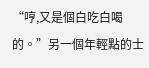“哼,又是個白吃白喝的。”另一個年輕點的士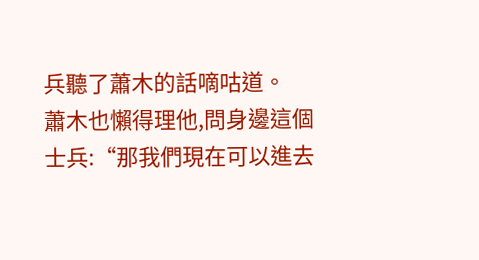兵聽了蕭木的話嘀咕道。
蕭木也懶得理他,問身邊這個士兵:“那我們現在可以進去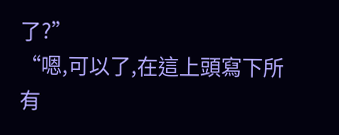了?”
“嗯,可以了,在這上頭寫下所有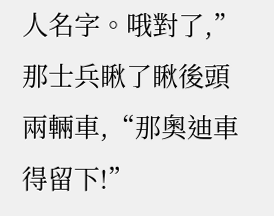人名字。哦對了,”那士兵瞅了瞅後頭兩輛車,“那奧迪車得留下!”